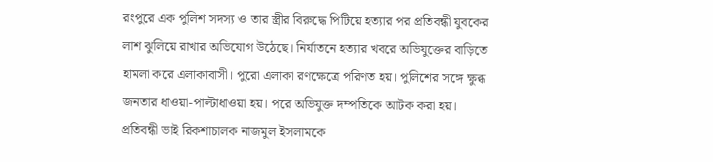রংপুরে এক পুলিশ সদস্য ও তার স্ত্রীর বিরুদ্ধে পিটিয়ে হত্যার পর প্রতিবন্ধী যুবকের লাশ ঝুলিয়ে রাখার অভিযোগ উঠেছে। নির্যাতনে হত্যার খবরে অভিযুক্তের বাড়িতে হামলা করে এলাকাবাসী। পুরো এলাকা রণক্ষেত্রে পরিণত হয়। পুলিশের সঙ্গে ক্ষুব্ধ জনতার ধাওয়া-পাল্টাধাওয়া হয়। পরে অভিযুক্ত দম্পতিকে আটক করা হয়।
প্রতিবন্ধী ভাই রিকশাচালক নাজমুল ইসলামকে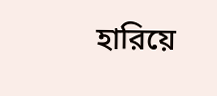হারিয়ে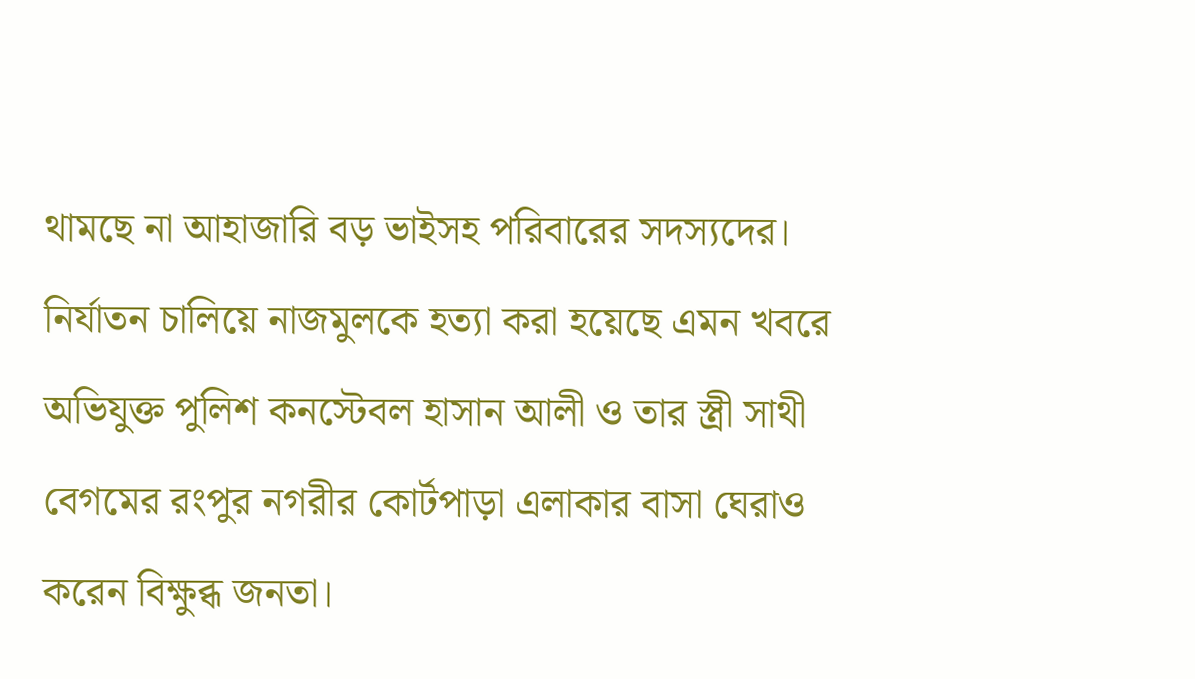থামছে না আহাজারি বড় ভাইসহ পরিবারের সদস্যদের।
নির্যাতন চালিয়ে নাজমুলকে হত্যা করা হয়েছে এমন খবরে অভিযুক্ত পুলিশ কনস্টেবল হাসান আলী ও তার স্ত্রী সাথী বেগমের রংপুর নগরীর কোর্টপাড়া এলাকার বাসা ঘেরাও করেন বিক্ষুব্ধ জনতা।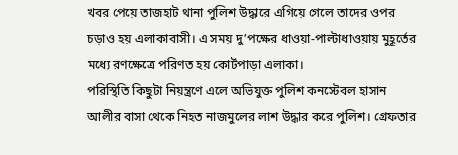খবর পেয়ে তাজহাট থানা পুলিশ উদ্ধারে এগিয়ে গেলে তাদের ওপর চড়াও হয় এলাকাবাসী। এ সময় দু’পক্ষের ধাওয়া-পাল্টাধাওয়ায় মুহূর্তের মধ্যে রণক্ষেত্রে পরিণত হয় কোর্টপাড়া এলাকা।
পরিস্থিতি কিছুটা নিয়ন্ত্রণে এলে অভিযুক্ত পুলিশ কনস্টেবল হাসান আলীর বাসা থেকে নিহত নাজমুলের লাশ উদ্ধার করে পুলিশ। গ্রেফতার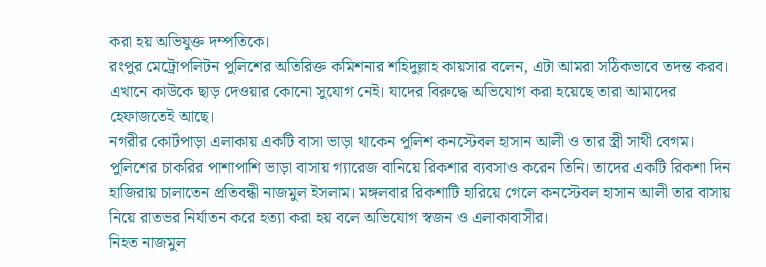করা হয় অভিযুক্ত দম্পতিকে।
রংপুর মেট্রোপলিটন পুলিশের অতিরিক্ত কমিশনার শহিদুল্লাহ কায়সার বলেন, এটা আমরা সঠিকভাবে তদন্ত করব। এখানে কাউকে ছাড় দেওয়ার কোনো সুযোগ নেই। যাদের বিরুদ্ধে অভিযোগ করা হয়েছে তারা আমাদের হেফাজতেই আছে।
নগরীর কোর্টপাড়া এলাকায় একটি বাসা ভাড়া থাকেন পুলিশ কনস্টেবল হাসান আলী ও তার স্ত্রী সাথী বেগম। পুলিশের চাকরির পাশাপাশি ভাড়া বাসায় গ্যারেজ বানিয়ে রিকশার ব্যবসাও করেন তিনি। তাদের একটি রিকশা দিন হাজিরায় চালাতেন প্রতিবন্ধী নাজমুল ইসলাম। মঙ্গলবার রিকশাটি হারিয়ে গেলে কনস্টেবল হাসান আলী তার বাসায় নিয়ে রাতভর নির্যাতন করে হত্যা করা হয় বলে অভিযোগ স্বজন ও এলাকাবাসীর।
নিহত নাজমুল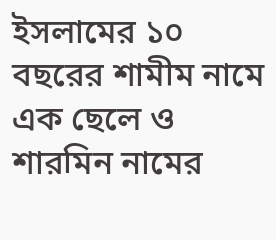ইসলামের ১০ বছরের শামীম নামে এক ছেলে ও শারমিন নামের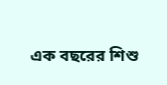এক বছরের শিশু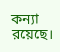কন্যা রয়েছে।